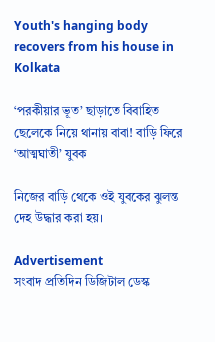Youth's hanging body recovers from his house in Kolkata

‘পরকীয়ার ভূত’ ছাড়াতে বিবাহিত ছেলেকে নিয়ে থানায় বাবা! বাড়ি ফিরে ‘আত্মঘাতী’ যুবক

নিজের বাড়ি থেকে ওই যুবকের ঝুলন্ত দেহ উদ্ধার করা হয়।

Advertisement
সংবাদ প্রতিদিন ডিজিটাল ডেস্ক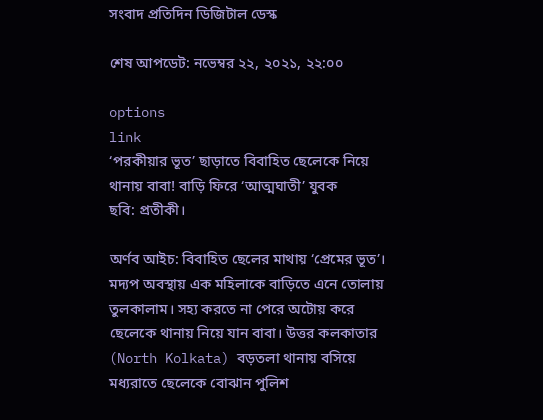সংবাদ প্রতিদিন ডিজিটাল ডেস্ক

শেষ আপডেট: নভেম্বর ২২, ২০২১, ২২:০০

options
link
‘পরকীয়ার ভূত’ ছাড়াতে বিবাহিত ছেলেকে নিয়ে থানায় বাবা! বাড়ি ফিরে ‘আত্মঘাতী’ যুবক
ছবি: প্রতীকী।

অর্ণব আইচ: বিবাহিত ছেলের মাথায় ‘প্রেমের ভূত’। মদ্যপ অবস্থায় এক মহিলাকে বাড়িতে এনে তোলায় তুলকালাম। সহ্য করতে না পেরে অটোয় করে ছেলেকে থানায় নিয়ে যান বাবা। উত্তর কলকাতার (North Kolkata) বড়তলা থানায় বসিয়ে মধ্যরাতে ছেলেকে বোঝান পুলিশ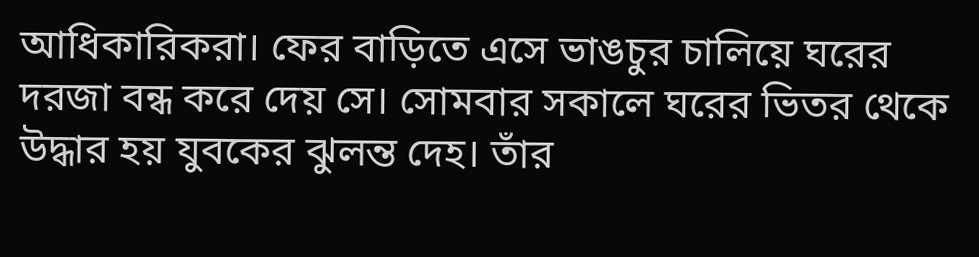আধিকারিকরা। ফের বাড়িতে এসে ভাঙচুর চালিয়ে ঘরের দরজা বন্ধ করে দেয় সে। সোমবার সকালে ঘরের ভিতর থেকে উদ্ধার হয় যুবকের ঝুলন্ত দেহ। তাঁর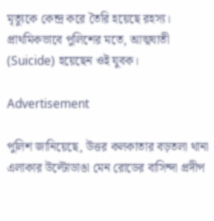মৃত্যুকে কেন্দ্র করে তৈরি হয়েছে রহস্য। প্রাথমিকভাবে পুলিশের মতে, আত্মঘাতী (Suicide) হয়েছেন ওই যুবক।

Advertisement

পুলিশ জানিয়েছে, উত্তর কলকাতার বড়তলা থানা এলাকার উল্টোডাঙা মেন রোডের বাসিন্দা প্রদীপ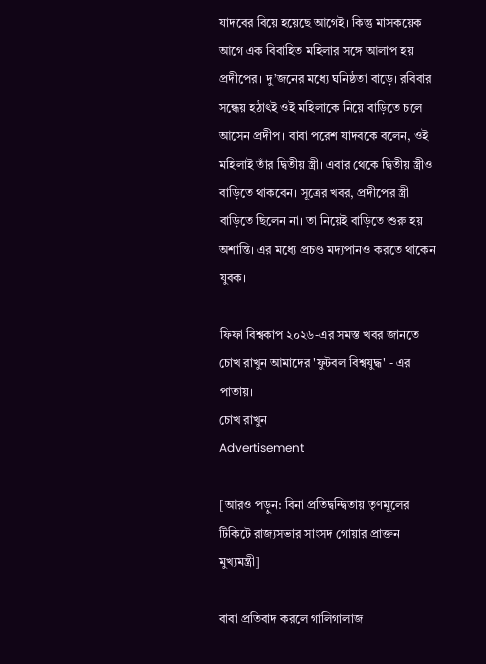যাদবের বিয়ে হয়েছে আগেই। কিন্তু মাসকয়েক আগে এক বিবাহিত মহিলার সঙ্গে আলাপ হয় প্রদীপের। দু’জনের মধ্যে ঘনিষ্ঠতা বাড়ে। রবিবার সন্ধেয় হঠাৎই ওই মহিলাকে নিয়ে বাড়িতে চলে আসেন প্রদীপ। বাবা পরেশ যাদবকে বলেন, ওই মহিলাই তাঁর দ্বিতীয় স্ত্রী। এবার থেকে দ্বিতীয় স্ত্রীও বাড়িতে থাকবেন। সূত্রের খবর, প্রদীপের স্ত্রী বাড়িতে ছিলেন না। তা নিয়েই বাড়িতে শুরু হয় অশান্তি। এর মধ্যে প্রচণ্ড মদ্যপানও করতে থাকেন যুবক।

ফিফা বিশ্বকাপ ২০২৬-এর সমস্ত খবর জানতে চোখ রাখুন আমাদের 'ফুটবল বিশ্বযুদ্ধ' - এর পাতায়।
চোখ রাখুন
Advertisement

[আরও পড়ুন: বিনা প্রতিদ্বন্দ্বিতায় তৃণমূলের টিকিটে রাজ্যসভার সাংসদ গোয়ার প্রাক্তন মুখ্যমন্ত্রী]

বাবা প্রতিবাদ করলে গালিগালাজ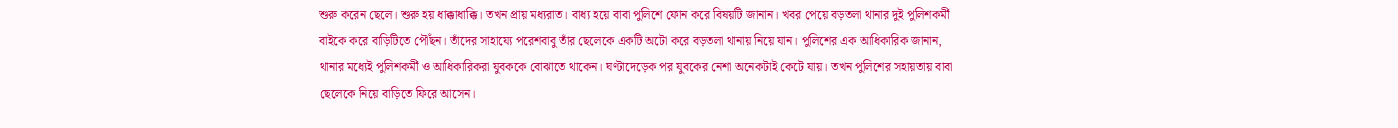শুরু করেন ছেলে। শুরু হয় ধাক্কাধাক্কি। তখন প্রায় মধ্যরাত। বাধ্য হয়ে বাবা পুলিশে ফোন করে বিষয়টি জানান। খবর পেয়ে বড়তলা থানার দুই পুলিশকর্মী বাইকে করে বাড়িটিতে পৌঁছন। তাঁদের সাহায্যে পরেশবাবু তাঁর ছেলেকে একটি অটো করে বড়তলা থানায় নিয়ে যান। পুলিশের এক আধিকারিক জানান, থানার মধ্যেই পুলিশকর্মী ও আধিকারিকরা যুবককে বোঝাতে থাকেন। ঘণ্টাদেড়েক পর যুবকের নেশা অনেকটাই কেটে যায়। তখন পুলিশের সহায়তায় বাবা ছেলেকে নিয়ে বাড়িতে ফিরে আসেন।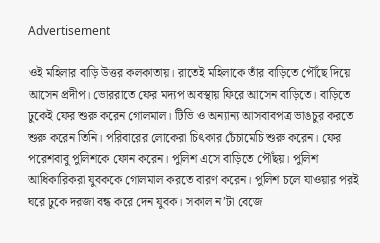Advertisement

ওই মহিলার বাড়ি উত্তর কলকাতায়। রাতেই মহিলাকে তাঁর বাড়িতে পৌঁছে দিয়ে আসেন প্রদীপ। ভোররাতে ফের মদ্যপ অবস্থায় ফিরে আসেন বাড়িতে। বাড়িতে ঢুকেই ফের শুরু করেন গোলমাল। টিভি ও অন্যান্য আসবাবপত্র ভাঙচুর করতে শুরু করেন তিনি। পরিবারের লোকেরা চিৎকার চেঁচামেচি শুরু করেন। ফের পরেশবাবু পুলিশকে ফোন করেন। পুলিশ এসে বাড়িতে পৌঁছয়। পুলিশ আধিকারিকরা যুবককে গোলমাল করতে বারণ করেন। পুলিশ চলে যাওয়ার পরই ঘরে ঢুকে দরজা বন্ধ করে দেন যুবক। সকাল ন’টা বেজে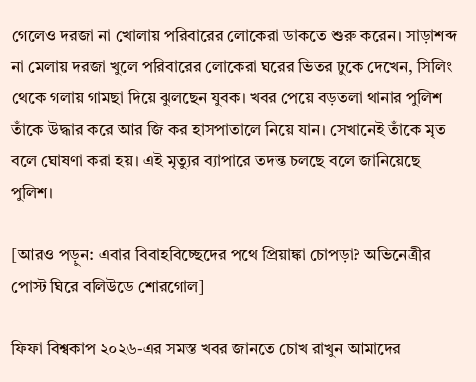গেলেও দরজা না খোলায় পরিবারের লোকেরা ডাকতে শুরু করেন। সাড়াশব্দ না মেলায় দরজা খুলে পরিবারের লোকেরা ঘরের ভিতর ঢুকে দেখেন, সিলিং থেকে গলায় গামছা দিয়ে ঝুলছেন যুবক। খবর পেয়ে বড়তলা থানার পুলিশ তাঁকে উদ্ধার করে আর জি কর হাসপাতালে নিয়ে যান। সেখানেই তাঁকে মৃত বলে ঘোষণা করা হয়। এই মৃত্যুর ব্যাপারে তদন্ত চলছে বলে জানিয়েছে পুলিশ।

[আরও পড়ুন: এবার বিবাহবিচ্ছেদের পথে প্রিয়াঙ্কা চোপড়া? অভিনেত্রীর পোস্ট ঘিরে বলিউডে শোরগোল]

ফিফা বিশ্বকাপ ২০২৬-এর সমস্ত খবর জানতে চোখ রাখুন আমাদের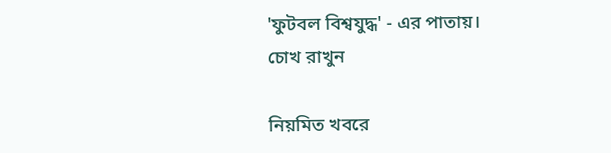'ফুটবল বিশ্বযুদ্ধ' - এর পাতায়।
চোখ রাখুন

নিয়মিত খবরে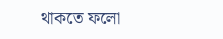থাকতে ফলো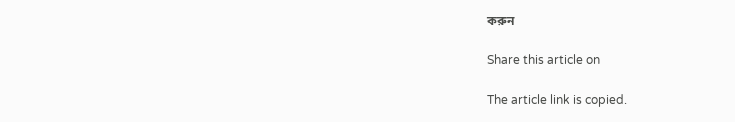করুন

Share this article on

The article link is copied.